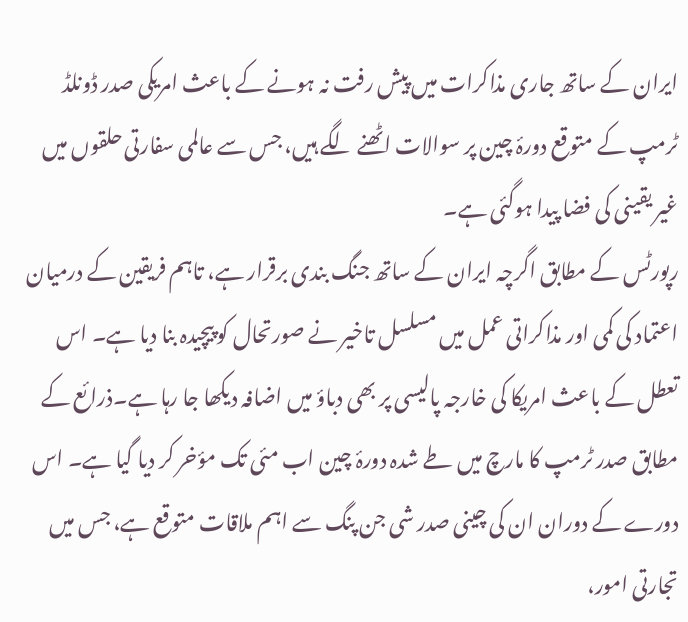ایران کے ساتھ جاری مذاکرات میں پیش رفت نہ ہونے کے باعث امریکی صدر ڈونلڈ ٹرمپ کے متوقع دورۂ چین پر سوالات اٹھنے لگے ہیں، جس سے عالمی سفارتی حلقوں میں غیر یقینی کی فضا پیدا ہوگئی ہے۔
رپورٹس کے مطابق اگرچہ ایران کے ساتھ جنگ بندی برقرار ہے، تاہم فریقین کے درمیان اعتماد کی کمی اور مذاکراتی عمل میں مسلسل تاخیر نے صورتحال کو پیچیدہ بنا دیا ہے۔ اس تعطل کے باعث امریکا کی خارجہ پالیسی پر بھی دباؤ میں اضافہ دیکھا جا رہا ہے۔ذرائع کے مطابق صدر ٹرمپ کا مارچ میں طے شدہ دورۂ چین اب مئی تک مؤخر کر دیا گیا ہے۔ اس دورے کے دوران ان کی چینی صدر شی جن پنگ سے اہم ملاقات متوقع ہے، جس میں تجارتی امور،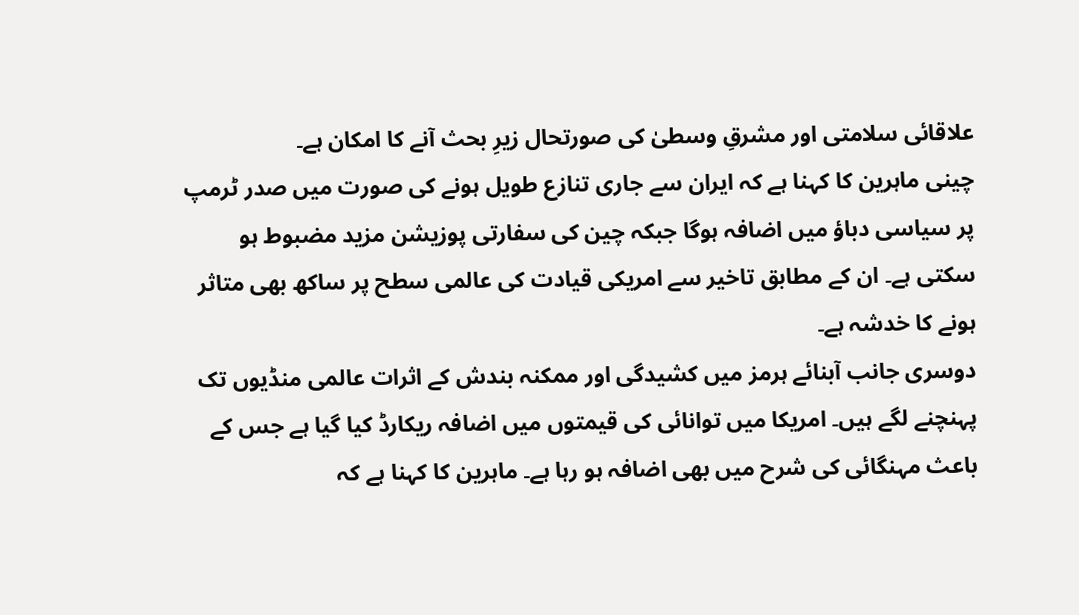علاقائی سلامتی اور مشرقِ وسطیٰ کی صورتحال زیرِ بحث آنے کا امکان ہے۔
چینی ماہرین کا کہنا ہے کہ ایران سے جاری تنازع طویل ہونے کی صورت میں صدر ٹرمپ پر سیاسی دباؤ میں اضافہ ہوگا جبکہ چین کی سفارتی پوزیشن مزید مضبوط ہو سکتی ہے۔ ان کے مطابق تاخیر سے امریکی قیادت کی عالمی سطح پر ساکھ بھی متاثر ہونے کا خدشہ ہے۔
دوسری جانب آبنائے ہرمز میں کشیدگی اور ممکنہ بندش کے اثرات عالمی منڈیوں تک پہنچنے لگے ہیں۔ امریکا میں توانائی کی قیمتوں میں اضافہ ریکارڈ کیا گیا ہے جس کے باعث مہنگائی کی شرح میں بھی اضافہ ہو رہا ہے۔ ماہرین کا کہنا ہے کہ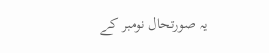یہ صورتحال نومبر کے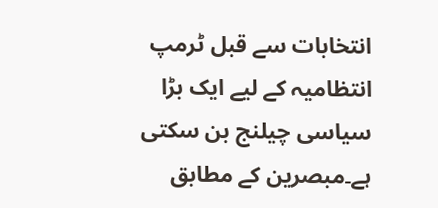انتخابات سے قبل ٹرمپ انتظامیہ کے لیے ایک بڑا سیاسی چیلنج بن سکتی ہے۔مبصرین کے مطابق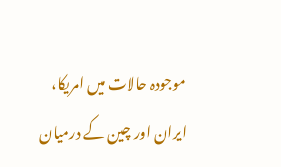موجودہ حالات میں امریکا، ایران اور چین کے درمیان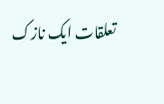تعلقات ایک نازک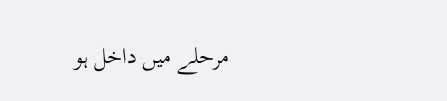مرحلے میں داخل ہو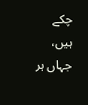چکے ہیں، جہاں ہر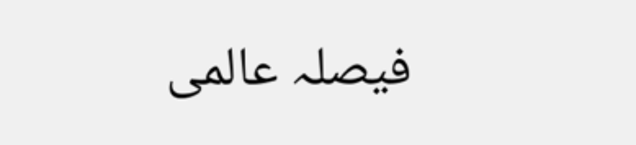فیصلہ عالمی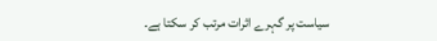سیاست پر گہرے اثرات مرتب کر سکتا ہے۔